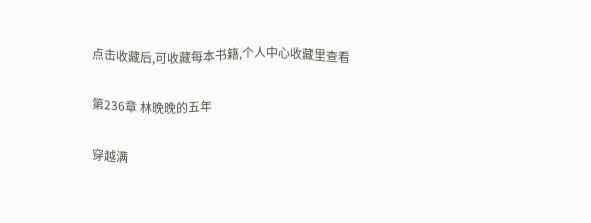点击收藏后,可收藏每本书籍,个人中心收藏里查看

第236章 林晚晚的五年

穿越满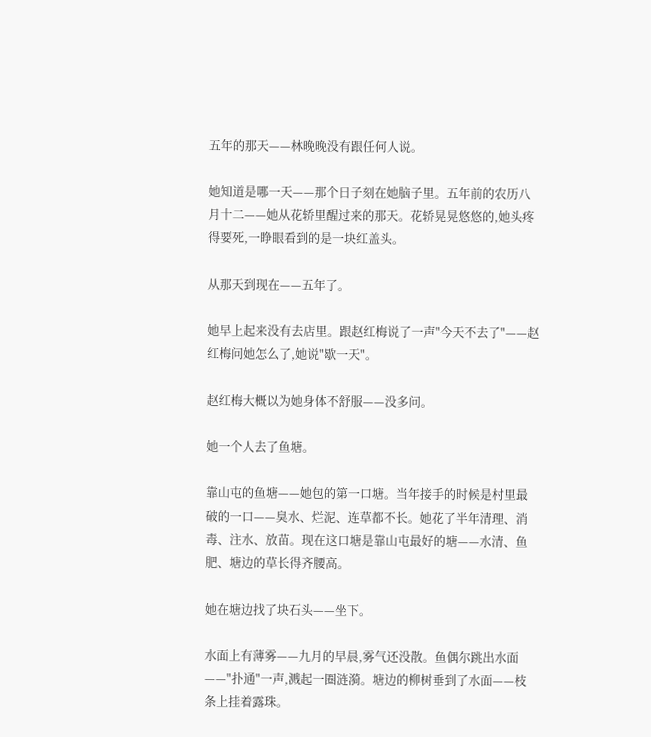五年的那天——林晚晚没有跟任何人说。

她知道是哪一天——那个日子刻在她脑子里。五年前的农历八月十二——她从花轿里醒过来的那天。花轿晃晃悠悠的,她头疼得要死,一睁眼看到的是一块红盖头。

从那天到现在——五年了。

她早上起来没有去店里。跟赵红梅说了一声"今天不去了"——赵红梅问她怎么了,她说"歇一天"。

赵红梅大概以为她身体不舒服——没多问。

她一个人去了鱼塘。

靠山屯的鱼塘——她包的第一口塘。当年接手的时候是村里最破的一口——臭水、烂泥、连草都不长。她花了半年清理、消毒、注水、放苗。现在这口塘是靠山屯最好的塘——水清、鱼肥、塘边的草长得齐腰高。

她在塘边找了块石头——坐下。

水面上有薄雾——九月的早晨,雾气还没散。鱼偶尔跳出水面——"扑通"一声,溅起一圈涟漪。塘边的柳树垂到了水面——枝条上挂着露珠。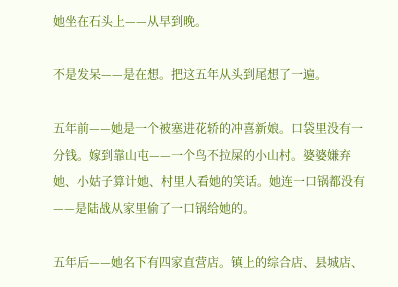她坐在石头上——从早到晚。

不是发呆——是在想。把这五年从头到尾想了一遍。

五年前——她是一个被塞进花轿的冲喜新娘。口袋里没有一分钱。嫁到靠山屯——一个鸟不拉屎的小山村。婆婆嫌弃她、小姑子算计她、村里人看她的笑话。她连一口锅都没有——是陆战从家里偷了一口锅给她的。

五年后——她名下有四家直营店。镇上的综合店、县城店、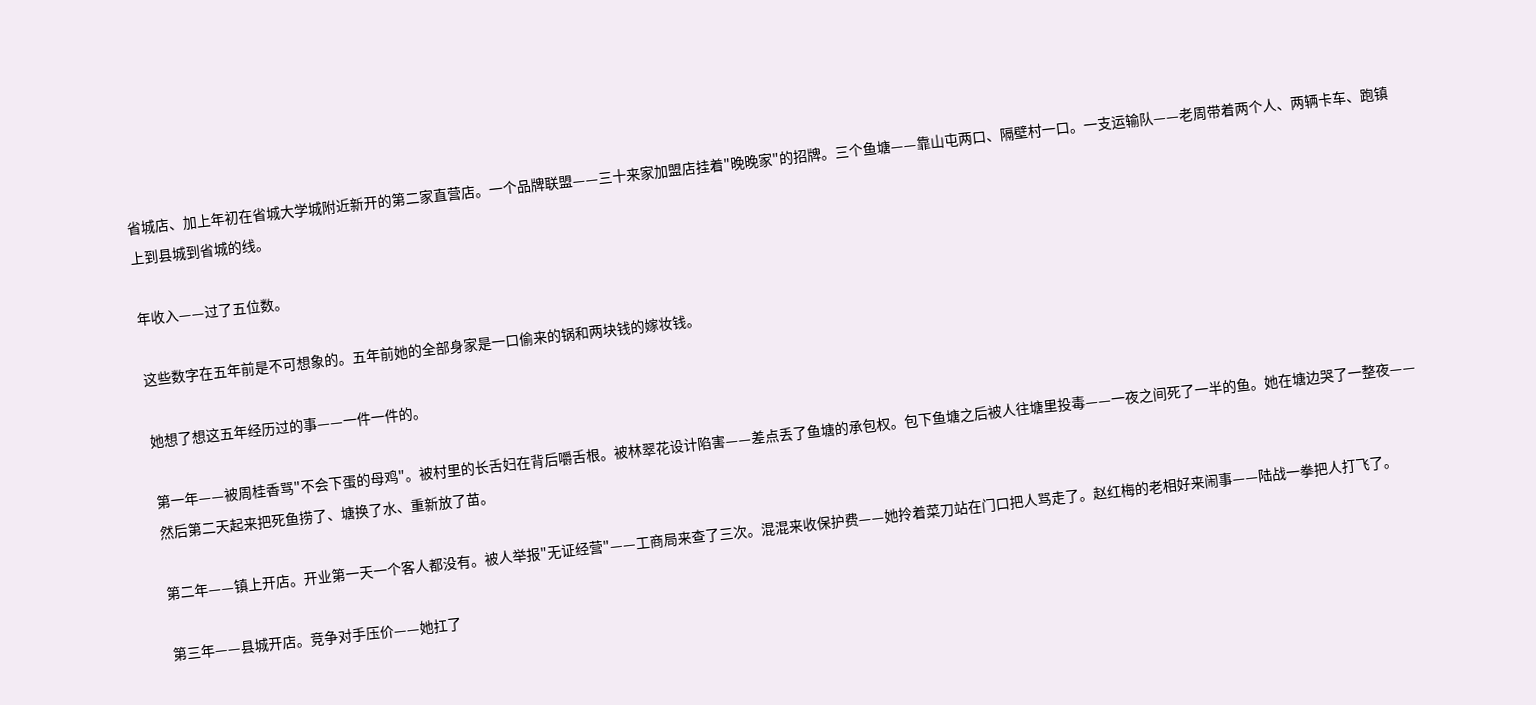省城店、加上年初在省城大学城附近新开的第二家直营店。一个品牌联盟——三十来家加盟店挂着"晚晚家"的招牌。三个鱼塘——靠山屯两口、隔壁村一口。一支运输队——老周带着两个人、两辆卡车、跑镇上到县城到省城的线。

年收入——过了五位数。

这些数字在五年前是不可想象的。五年前她的全部身家是一口偷来的锅和两块钱的嫁妆钱。

她想了想这五年经历过的事——一件一件的。

第一年——被周桂香骂"不会下蛋的母鸡"。被村里的长舌妇在背后嚼舌根。被林翠花设计陷害——差点丢了鱼塘的承包权。包下鱼塘之后被人往塘里投毒——一夜之间死了一半的鱼。她在塘边哭了一整夜——然后第二天起来把死鱼捞了、塘换了水、重新放了苗。

第二年——镇上开店。开业第一天一个客人都没有。被人举报"无证经营"——工商局来查了三次。混混来收保护费——她拎着菜刀站在门口把人骂走了。赵红梅的老相好来闹事——陆战一拳把人打飞了。

第三年——县城开店。竞争对手压价——她扛了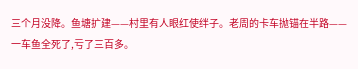三个月没降。鱼塘扩建——村里有人眼红使绊子。老周的卡车抛锚在半路——一车鱼全死了,亏了三百多。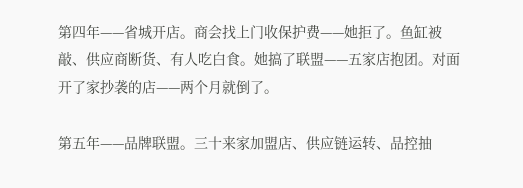第四年——省城开店。商会找上门收保护费——她拒了。鱼缸被敲、供应商断货、有人吃白食。她搞了联盟——五家店抱团。对面开了家抄袭的店——两个月就倒了。

第五年——品牌联盟。三十来家加盟店、供应链运转、品控抽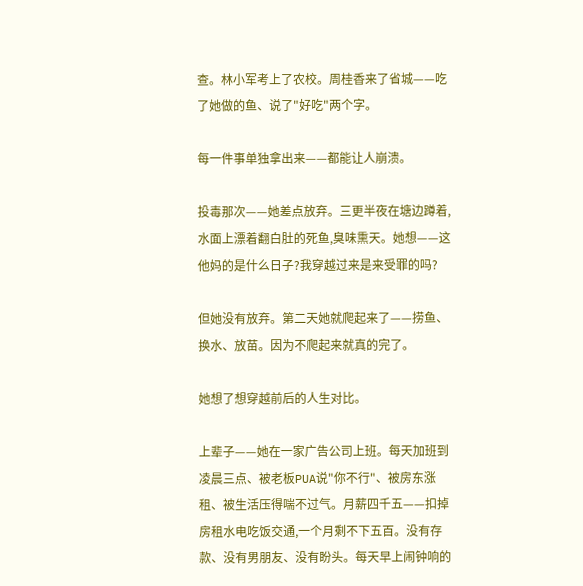查。林小军考上了农校。周桂香来了省城——吃了她做的鱼、说了"好吃"两个字。

每一件事单独拿出来——都能让人崩溃。

投毒那次——她差点放弃。三更半夜在塘边蹲着,水面上漂着翻白肚的死鱼,臭味熏天。她想——这他妈的是什么日子?我穿越过来是来受罪的吗?

但她没有放弃。第二天她就爬起来了——捞鱼、换水、放苗。因为不爬起来就真的完了。

她想了想穿越前后的人生对比。

上辈子——她在一家广告公司上班。每天加班到凌晨三点、被老板PUA说"你不行"、被房东涨租、被生活压得喘不过气。月薪四千五——扣掉房租水电吃饭交通,一个月剩不下五百。没有存款、没有男朋友、没有盼头。每天早上闹钟响的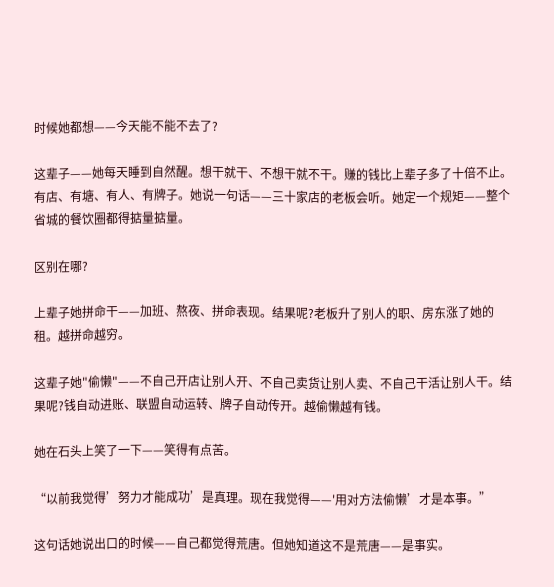时候她都想——今天能不能不去了?

这辈子——她每天睡到自然醒。想干就干、不想干就不干。赚的钱比上辈子多了十倍不止。有店、有塘、有人、有牌子。她说一句话——三十家店的老板会听。她定一个规矩——整个省城的餐饮圈都得掂量掂量。

区别在哪?

上辈子她拼命干——加班、熬夜、拼命表现。结果呢?老板升了别人的职、房东涨了她的租。越拼命越穷。

这辈子她"偷懒"——不自己开店让别人开、不自己卖货让别人卖、不自己干活让别人干。结果呢?钱自动进账、联盟自动运转、牌子自动传开。越偷懒越有钱。

她在石头上笑了一下——笑得有点苦。

“以前我觉得’努力才能成功’是真理。现在我觉得——'用对方法偷懒’才是本事。”

这句话她说出口的时候——自己都觉得荒唐。但她知道这不是荒唐——是事实。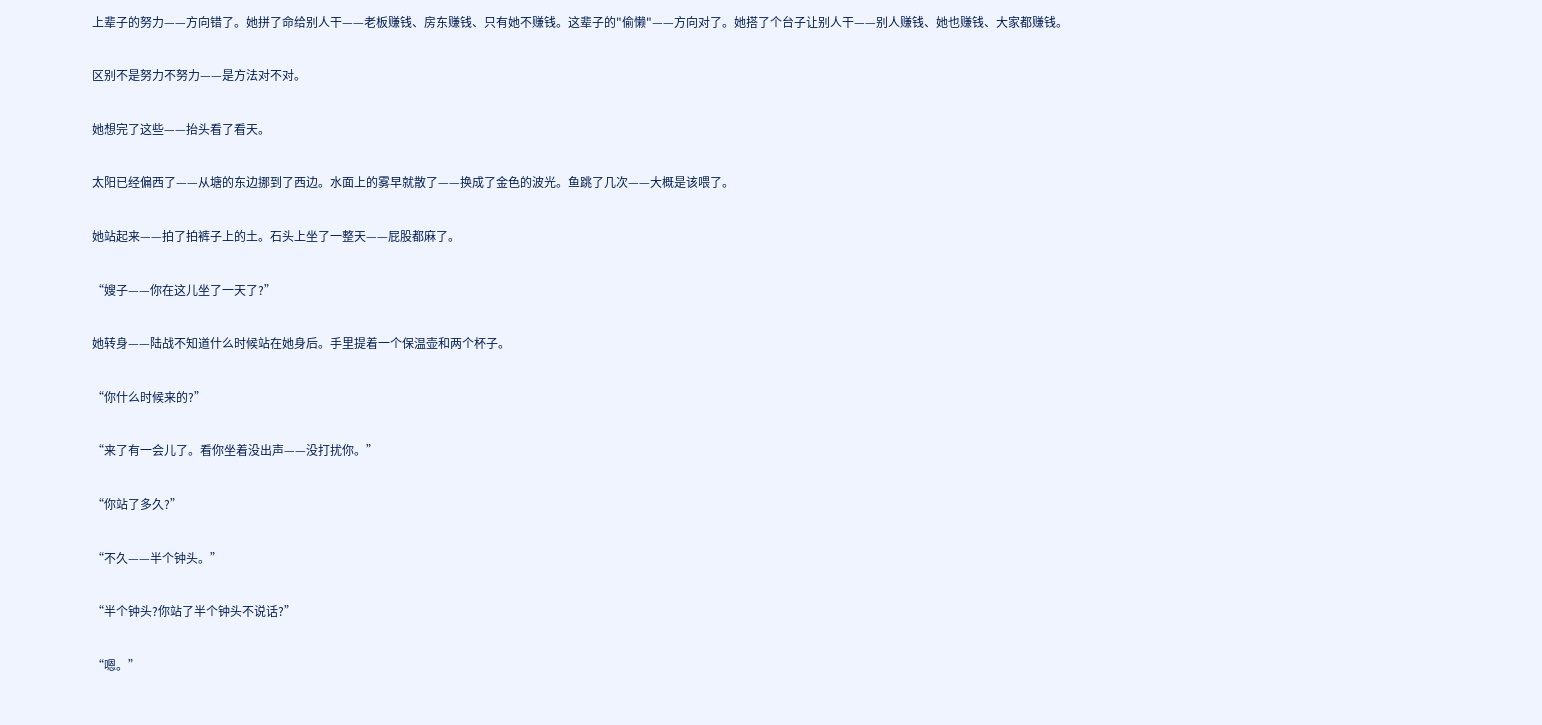上辈子的努力——方向错了。她拼了命给别人干——老板赚钱、房东赚钱、只有她不赚钱。这辈子的"偷懒"——方向对了。她搭了个台子让别人干——别人赚钱、她也赚钱、大家都赚钱。

区别不是努力不努力——是方法对不对。

她想完了这些——抬头看了看天。

太阳已经偏西了——从塘的东边挪到了西边。水面上的雾早就散了——换成了金色的波光。鱼跳了几次——大概是该喂了。

她站起来——拍了拍裤子上的土。石头上坐了一整天——屁股都麻了。

“嫂子——你在这儿坐了一天了?”

她转身——陆战不知道什么时候站在她身后。手里提着一个保温壶和两个杯子。

“你什么时候来的?”

“来了有一会儿了。看你坐着没出声——没打扰你。”

“你站了多久?”

“不久——半个钟头。”

“半个钟头?你站了半个钟头不说话?”

“嗯。”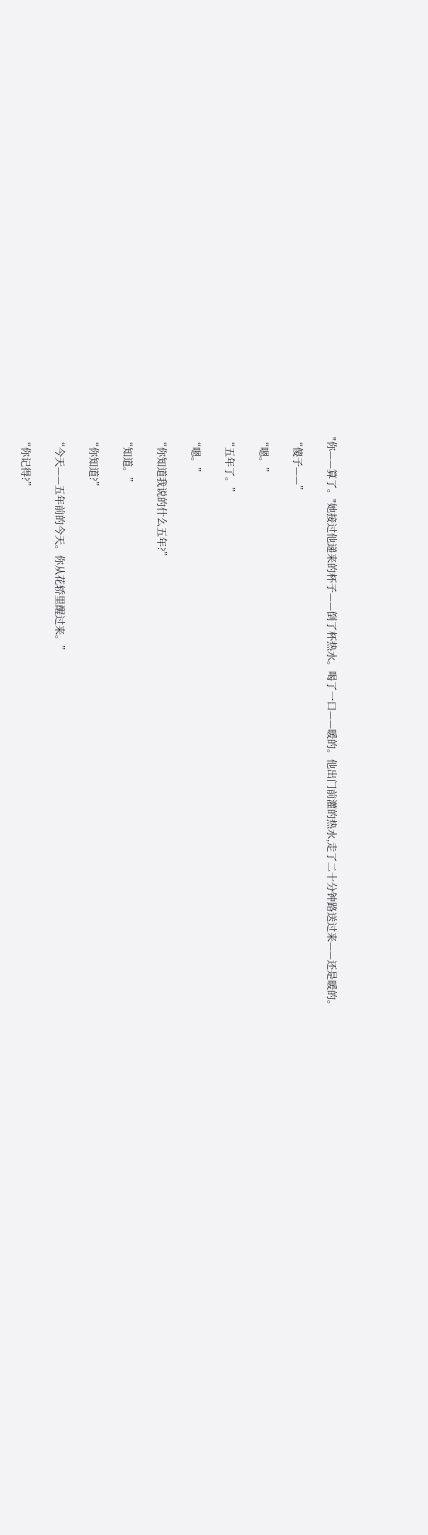"你——算了。"她接过他递来的杯子——倒了杯热水。喝了一口——暖的。他出门前灌的热水,走了二十分钟路送过来——还是暖的。

“傻子——”

“嗯。”

“五年了。”

“嗯。”

“你知道我说的什么五年?”

“知道。”

“你知道?”

“今天——五年前的今天。你从花轿里醒过来。”

“你记得?”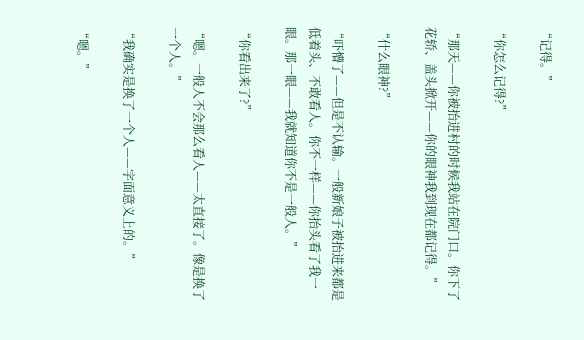“记得。”

“你怎么记得?”

“那天——你被抬进村的时候我站在院门口。你下了花轿、盖头掀开——你的眼神我到现在都记得。”

“什么眼神?”

“吓懵了——但是不认输。一般新娘子被抬进来都是低着头、不敢看人。你不一样——你抬头看了我一眼。那一眼——我就知道你不是一般人。”

“你看出来了?”

“嗯。一般人不会那么看人——太直接了。像是换了一个人。”

“我确实是换了一个人——字面意义上的。”

“嗯。”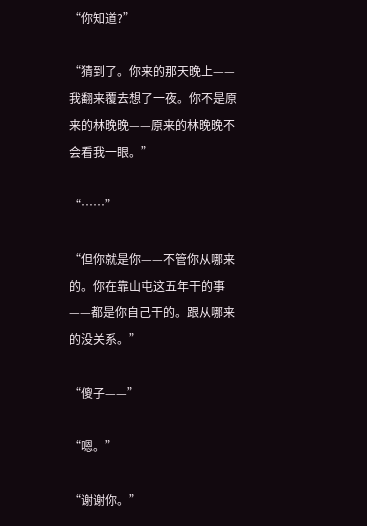“你知道?”

“猜到了。你来的那天晚上——我翻来覆去想了一夜。你不是原来的林晚晚——原来的林晚晚不会看我一眼。”

“……”

“但你就是你——不管你从哪来的。你在靠山屯这五年干的事——都是你自己干的。跟从哪来的没关系。”

“傻子——”

“嗯。”

“谢谢你。”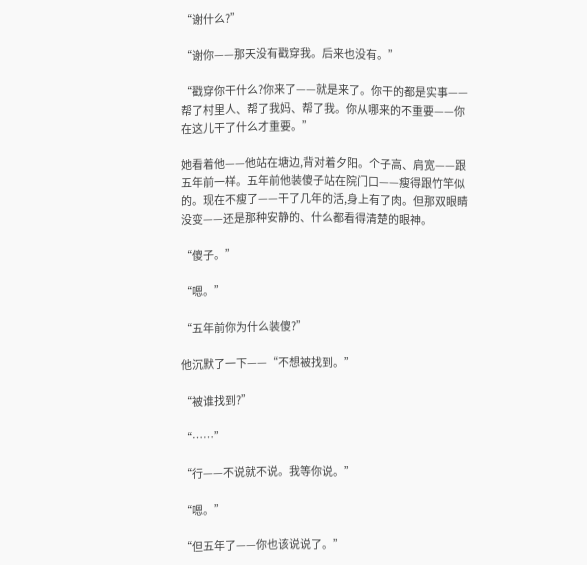“谢什么?”

“谢你——那天没有戳穿我。后来也没有。”

“戳穿你干什么?你来了——就是来了。你干的都是实事——帮了村里人、帮了我妈、帮了我。你从哪来的不重要——你在这儿干了什么才重要。”

她看着他——他站在塘边,背对着夕阳。个子高、肩宽——跟五年前一样。五年前他装傻子站在院门口——瘦得跟竹竿似的。现在不瘦了——干了几年的活,身上有了肉。但那双眼睛没变——还是那种安静的、什么都看得清楚的眼神。

“傻子。”

“嗯。”

“五年前你为什么装傻?”

他沉默了一下——“不想被找到。”

“被谁找到?”

“……”

“行——不说就不说。我等你说。”

“嗯。”

“但五年了——你也该说说了。”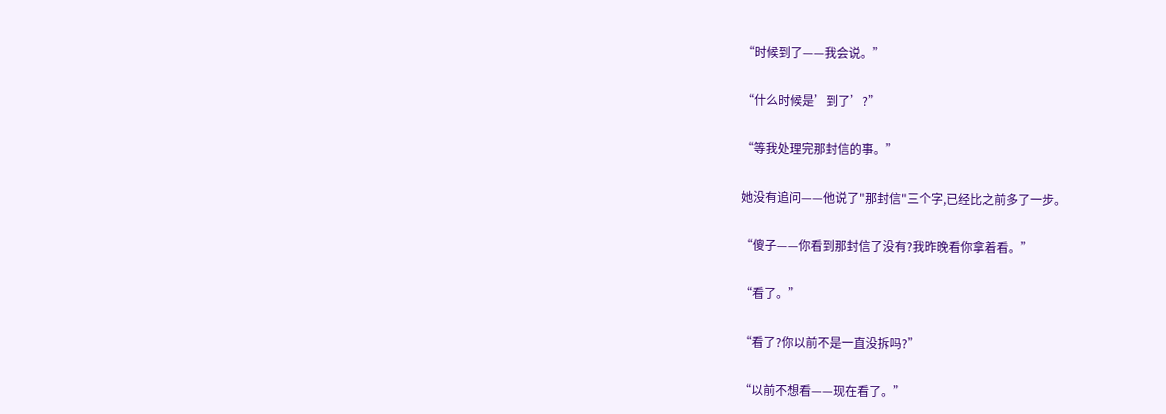“时候到了——我会说。”

“什么时候是’到了’?”

“等我处理完那封信的事。”

她没有追问——他说了"那封信"三个字,已经比之前多了一步。

“傻子——你看到那封信了没有?我昨晚看你拿着看。”

“看了。”

“看了?你以前不是一直没拆吗?”

“以前不想看——现在看了。”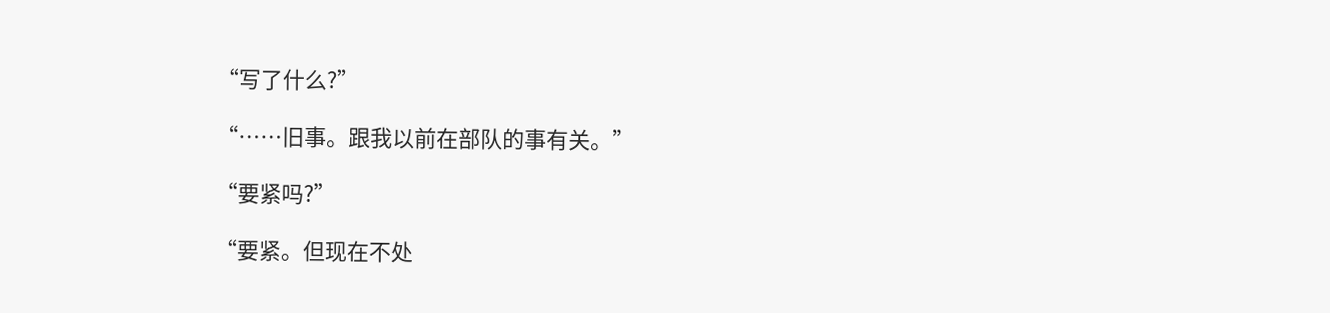“写了什么?”

“……旧事。跟我以前在部队的事有关。”

“要紧吗?”

“要紧。但现在不处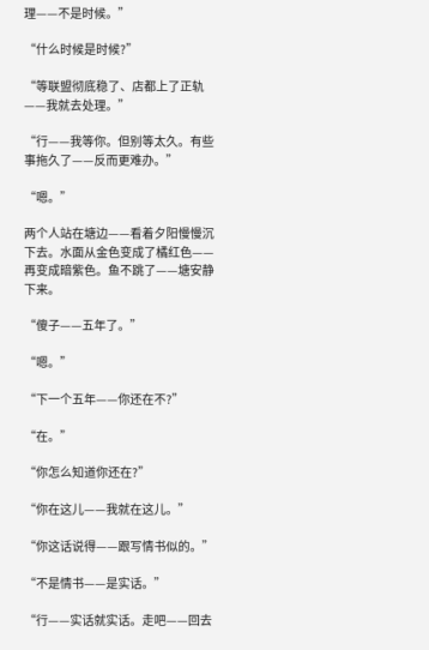理——不是时候。”

“什么时候是时候?”

“等联盟彻底稳了、店都上了正轨——我就去处理。”

“行——我等你。但别等太久。有些事拖久了——反而更难办。”

“嗯。”

两个人站在塘边——看着夕阳慢慢沉下去。水面从金色变成了橘红色——再变成暗紫色。鱼不跳了——塘安静下来。

“傻子——五年了。”

“嗯。”

“下一个五年——你还在不?”

“在。”

“你怎么知道你还在?”

“你在这儿——我就在这儿。”

“你这话说得——跟写情书似的。”

“不是情书——是实话。”

“行——实话就实话。走吧——回去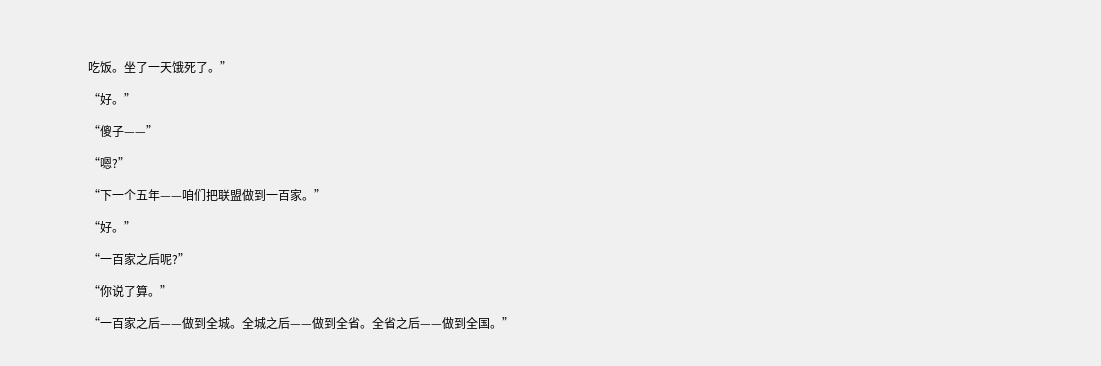吃饭。坐了一天饿死了。”

“好。”

“傻子——”

“嗯?”

“下一个五年——咱们把联盟做到一百家。”

“好。”

“一百家之后呢?”

“你说了算。”

“一百家之后——做到全城。全城之后——做到全省。全省之后——做到全国。”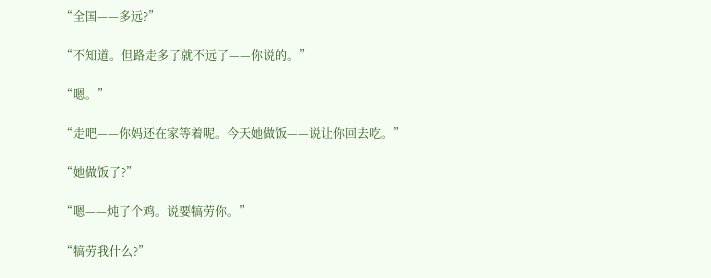“全国——多远?”

“不知道。但路走多了就不远了——你说的。”

“嗯。”

“走吧——你妈还在家等着呢。今天她做饭——说让你回去吃。”

“她做饭了?”

“嗯——炖了个鸡。说要犒劳你。”

“犒劳我什么?”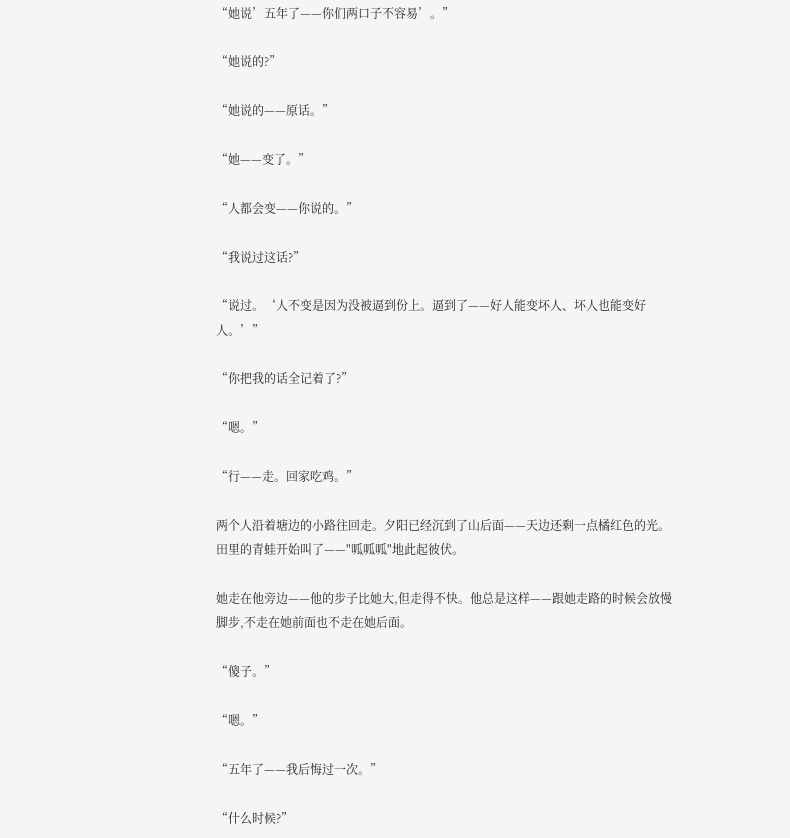“她说’五年了——你们两口子不容易’。”

“她说的?”

“她说的——原话。”

“她——变了。”

“人都会变——你说的。”

“我说过这话?”

“说过。‘人不变是因为没被逼到份上。逼到了——好人能变坏人、坏人也能变好人。’”

“你把我的话全记着了?”

“嗯。”

“行——走。回家吃鸡。”

两个人沿着塘边的小路往回走。夕阳已经沉到了山后面——天边还剩一点橘红色的光。田里的青蛙开始叫了——"呱呱呱"地此起彼伏。

她走在他旁边——他的步子比她大,但走得不快。他总是这样——跟她走路的时候会放慢脚步,不走在她前面也不走在她后面。

“傻子。”

“嗯。”

“五年了——我后悔过一次。”

“什么时候?”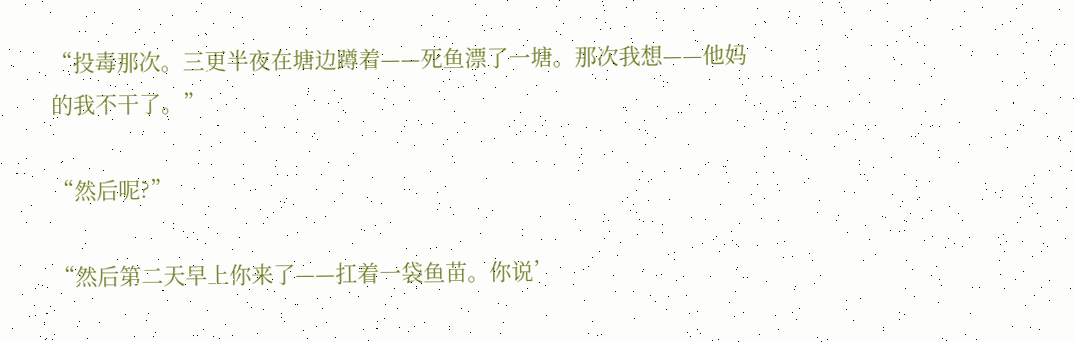“投毒那次。三更半夜在塘边蹲着——死鱼漂了一塘。那次我想——他妈的我不干了。”

“然后呢?”

“然后第二天早上你来了——扛着一袋鱼苗。你说’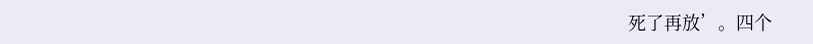死了再放’。四个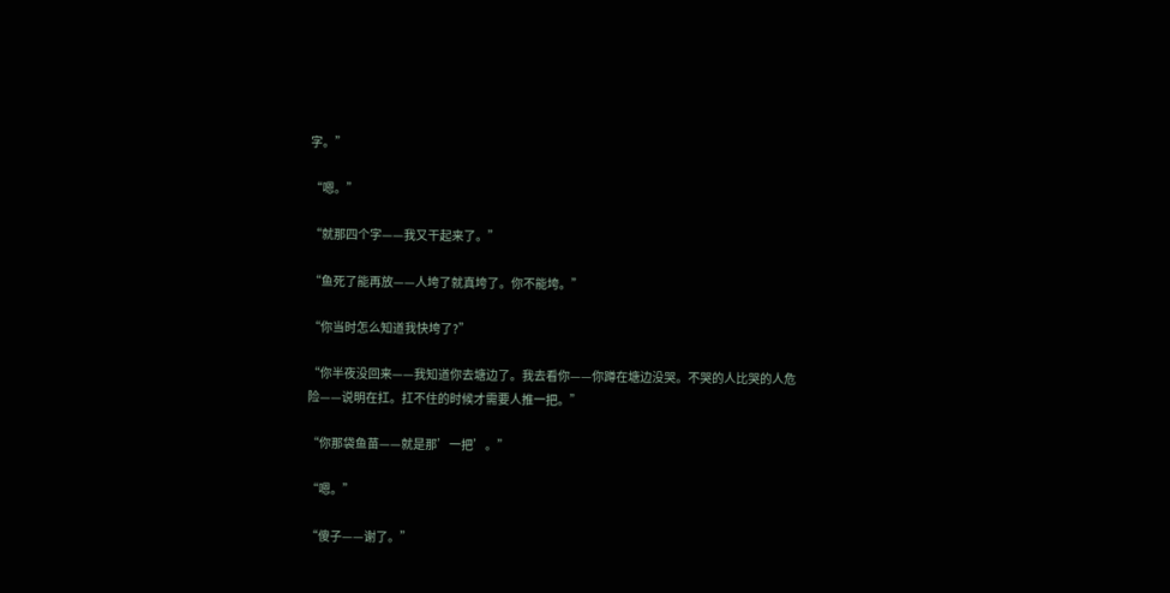字。”

“嗯。”

“就那四个字——我又干起来了。”

“鱼死了能再放——人垮了就真垮了。你不能垮。”

“你当时怎么知道我快垮了?”

“你半夜没回来——我知道你去塘边了。我去看你——你蹲在塘边没哭。不哭的人比哭的人危险——说明在扛。扛不住的时候才需要人推一把。”

“你那袋鱼苗——就是那’一把’。”

“嗯。”

“傻子——谢了。”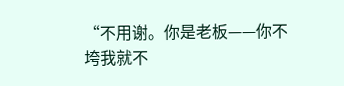“不用谢。你是老板——你不垮我就不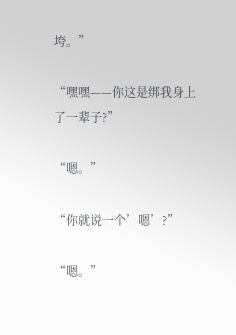垮。”

“嘿嘿——你这是绑我身上了一辈子?”

“嗯。”

“你就说一个’嗯’?”

“嗯。”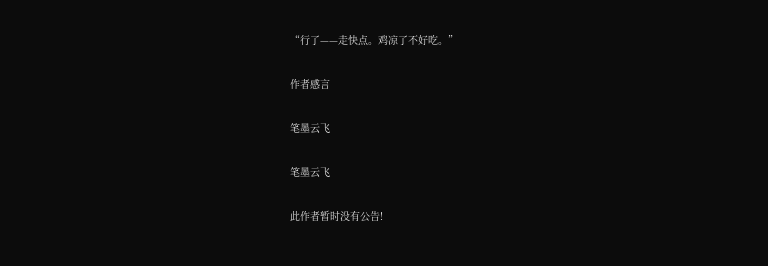“行了——走快点。鸡凉了不好吃。”

作者感言

笔墨云飞

笔墨云飞

此作者暂时没有公告!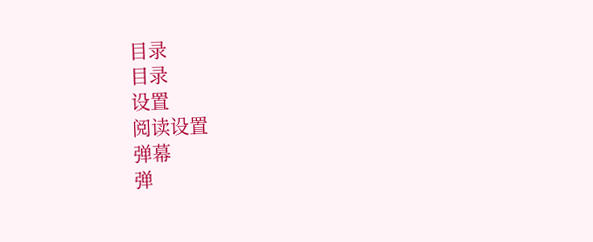目录
目录
设置
阅读设置
弹幕
弹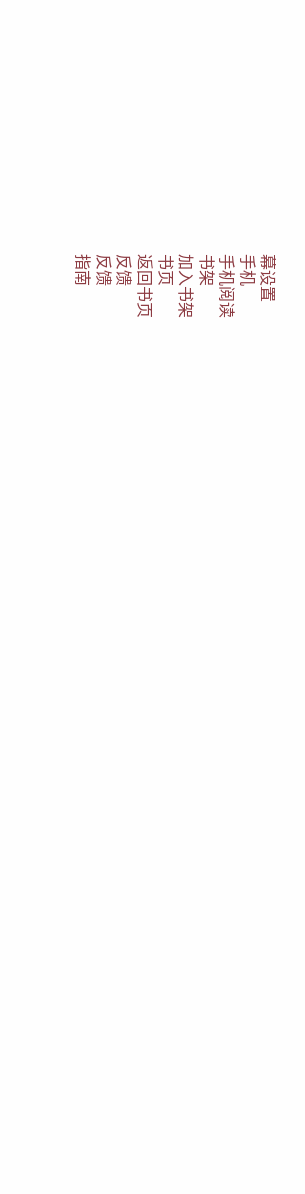幕设置
手机
手机阅读
书架
加入书架
书页
返回书页
反馈
反馈
指南